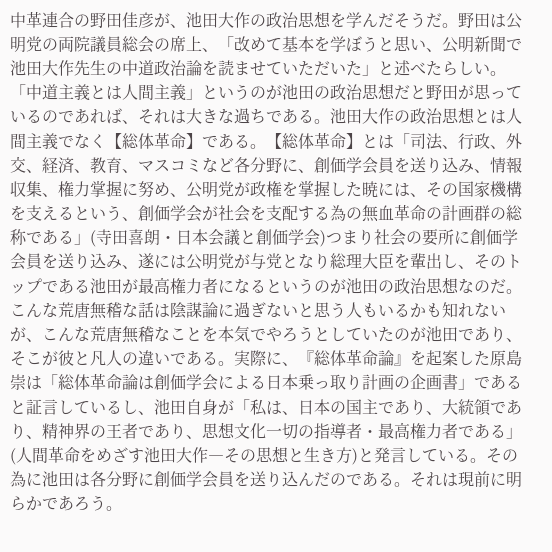中革連合の野田佳彦が、池田大作の政治思想を学んだそうだ。野田は公明党の両院議員総会の席上、「改めて基本を学ぼうと思い、公明新聞で池田大作先生の中道政治論を読ませていただいた」と述べたらしい。「中道主義とは人間主義」というのが池田の政治思想だと野田が思っているのであれば、それは大きな過ちである。池田大作の政治思想とは人間主義でなく【総体革命】である。【総体革命】とは「司法、行政、外交、経済、教育、マスコミなど各分野に、創価学会員を送り込み、情報収集、権力掌握に努め、公明党が政権を掌握した暁には、その国家機構を支えるという、創価学会が社会を支配する為の無血革命の計画群の総称である」(寺田喜朗・日本会議と創価学会)つまり社会の要所に創価学会員を送り込み、遂には公明党が与党となり総理大臣を輩出し、そのトップである池田が最高権力者になるというのが池田の政治思想なのだ。こんな荒唐無稽な話は陰謀論に過ぎないと思う人もいるかも知れないが、こんな荒唐無稽なことを本気でやろうとしていたのが池田であり、そこが彼と凡人の違いである。実際に、『総体革命論』を起案した原島崇は「総体革命論は創価学会による日本乗っ取り計画の企画書」であると証言しているし、池田自身が「私は、日本の国主であり、大統領であり、精神界の王者であり、思想文化一切の指導者・最高権力者である」(人間革命をめざす池田大作―その思想と生き方)と発言している。その為に池田は各分野に創価学会員を送り込んだのである。それは現前に明らかであろう。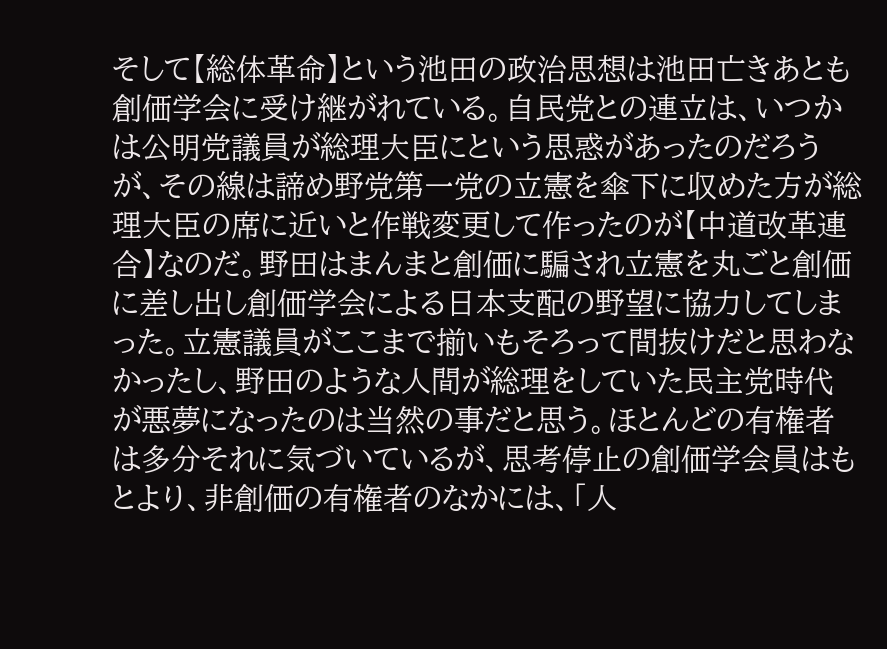そして【総体革命】という池田の政治思想は池田亡きあとも創価学会に受け継がれている。自民党との連立は、いつかは公明党議員が総理大臣にという思惑があったのだろうが、その線は諦め野党第一党の立憲を傘下に収めた方が総理大臣の席に近いと作戦変更して作ったのが【中道改革連合】なのだ。野田はまんまと創価に騙され立憲を丸ごと創価に差し出し創価学会による日本支配の野望に協力してしまった。立憲議員がここまで揃いもそろって間抜けだと思わなかったし、野田のような人間が総理をしていた民主党時代が悪夢になったのは当然の事だと思う。ほとんどの有権者は多分それに気づいているが、思考停止の創価学会員はもとより、非創価の有権者のなかには、「人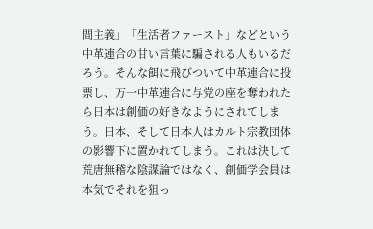間主義」「生活者ファースト」などという中革連合の甘い言葉に騙される人もいるだろう。そんな餌に飛びついて中革連合に投票し、万一中革連合に与党の座を奪われたら日本は創価の好きなようにされてしまう。日本、そして日本人はカルト宗教団体の影響下に置かれてしまう。これは決して荒唐無稽な陰謀論ではなく、創価学会員は本気でそれを狙っ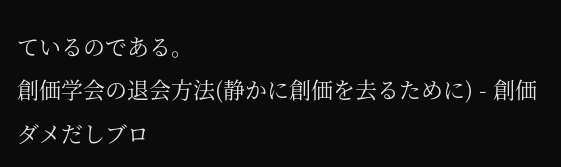ているのである。
創価学会の退会方法(静かに創価を去るために) - 創価ダメだしブロ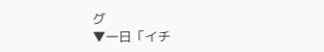グ
▼一日「イチ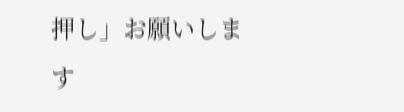押し」お願いします